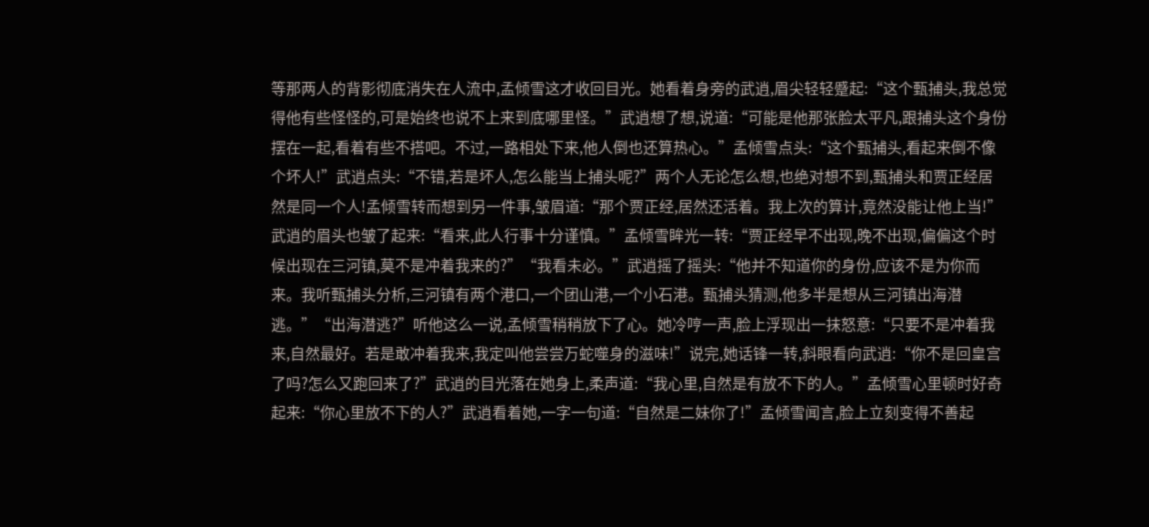等那两人的背影彻底消失在人流中,孟倾雪这才收回目光。她看着身旁的武逍,眉尖轻轻蹙起:“这个甄捕头,我总觉得他有些怪怪的,可是始终也说不上来到底哪里怪。”武逍想了想,说道:“可能是他那张脸太平凡,跟捕头这个身份摆在一起,看着有些不搭吧。不过,一路相处下来,他人倒也还算热心。”孟倾雪点头:“这个甄捕头,看起来倒不像个坏人!”武逍点头:“不错,若是坏人,怎么能当上捕头呢?”两个人无论怎么想,也绝对想不到,甄捕头和贾正经居然是同一个人!孟倾雪转而想到另一件事,皱眉道:“那个贾正经,居然还活着。我上次的算计,竟然没能让他上当!”武逍的眉头也皱了起来:“看来,此人行事十分谨慎。”孟倾雪眸光一转:“贾正经早不出现,晚不出现,偏偏这个时候出现在三河镇,莫不是冲着我来的?”“我看未必。”武逍摇了摇头:“他并不知道你的身份,应该不是为你而来。我听甄捕头分析,三河镇有两个港口,一个团山港,一个小石港。甄捕头猜测,他多半是想从三河镇出海潜逃。”“出海潜逃?”听他这么一说,孟倾雪稍稍放下了心。她冷哼一声,脸上浮现出一抹怒意:“只要不是冲着我来,自然最好。若是敢冲着我来,我定叫他尝尝万蛇噬身的滋味!”说完,她话锋一转,斜眼看向武逍:“你不是回皇宫了吗?怎么又跑回来了?”武逍的目光落在她身上,柔声道:“我心里,自然是有放不下的人。”孟倾雪心里顿时好奇起来:“你心里放不下的人?”武逍看着她,一字一句道:“自然是二妹你了!”孟倾雪闻言,脸上立刻变得不善起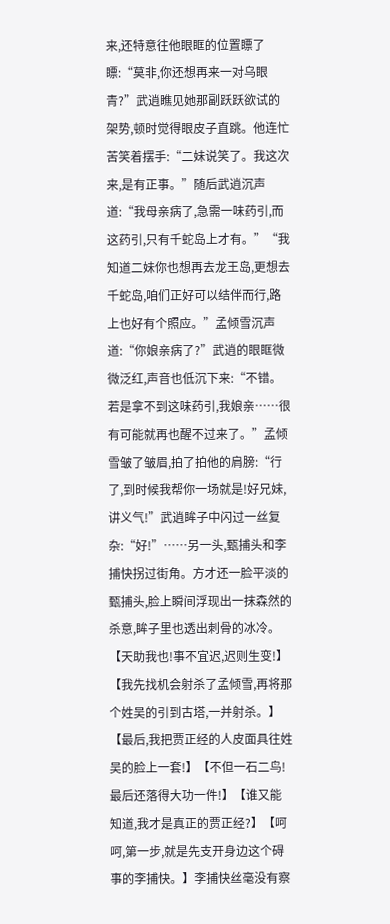来,还特意往他眼眶的位置瞟了瞟:“莫非,你还想再来一对乌眼青?”武逍瞧见她那副跃跃欲试的架势,顿时觉得眼皮子直跳。他连忙苦笑着摆手:“二妹说笑了。我这次来,是有正事。”随后武逍沉声道:“我母亲病了,急需一味药引,而这药引,只有千蛇岛上才有。”“我知道二妹你也想再去龙王岛,更想去千蛇岛,咱们正好可以结伴而行,路上也好有个照应。”孟倾雪沉声道:“你娘亲病了?”武逍的眼眶微微泛红,声音也低沉下来:“不错。若是拿不到这味药引,我娘亲……很有可能就再也醒不过来了。”孟倾雪皱了皱眉,拍了拍他的肩膀:“行了,到时候我帮你一场就是!好兄妹,讲义气!”武逍眸子中闪过一丝复杂:“好!”……另一头,甄捕头和李捕快拐过街角。方才还一脸平淡的甄捕头,脸上瞬间浮现出一抹森然的杀意,眸子里也透出刺骨的冰冷。【天助我也!事不宜迟,迟则生变!】【我先找机会射杀了孟倾雪,再将那个姓吴的引到古塔,一并射杀。】【最后,我把贾正经的人皮面具往姓吴的脸上一套!】【不但一石二鸟!最后还落得大功一件!】【谁又能知道,我才是真正的贾正经?】【呵呵,第一步,就是先支开身边这个碍事的李捕快。】李捕快丝毫没有察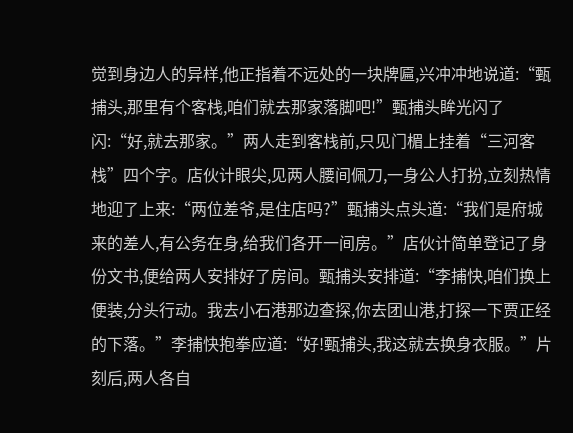觉到身边人的异样,他正指着不远处的一块牌匾,兴冲冲地说道:“甄捕头,那里有个客栈,咱们就去那家落脚吧!”甄捕头眸光闪了闪:“好,就去那家。”两人走到客栈前,只见门楣上挂着“三河客栈”四个字。店伙计眼尖,见两人腰间佩刀,一身公人打扮,立刻热情地迎了上来:“两位差爷,是住店吗?”甄捕头点头道:“我们是府城来的差人,有公务在身,给我们各开一间房。”店伙计简单登记了身份文书,便给两人安排好了房间。甄捕头安排道:“李捕快,咱们换上便装,分头行动。我去小石港那边查探,你去团山港,打探一下贾正经的下落。”李捕快抱拳应道:“好!甄捕头,我这就去换身衣服。”片刻后,两人各自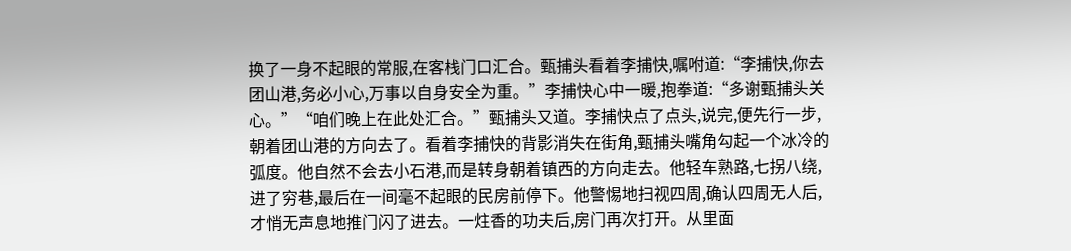换了一身不起眼的常服,在客栈门口汇合。甄捕头看着李捕快,嘱咐道:“李捕快,你去团山港,务必小心,万事以自身安全为重。”李捕快心中一暖,抱拳道:“多谢甄捕头关心。”“咱们晚上在此处汇合。”甄捕头又道。李捕快点了点头,说完,便先行一步,朝着团山港的方向去了。看着李捕快的背影消失在街角,甄捕头嘴角勾起一个冰冷的弧度。他自然不会去小石港,而是转身朝着镇西的方向走去。他轻车熟路,七拐八绕,进了穷巷,最后在一间毫不起眼的民房前停下。他警惕地扫视四周,确认四周无人后,才悄无声息地推门闪了进去。一炷香的功夫后,房门再次打开。从里面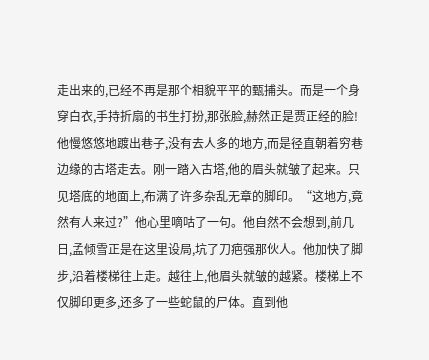走出来的,已经不再是那个相貌平平的甄捕头。而是一个身穿白衣,手持折扇的书生打扮,那张脸,赫然正是贾正经的脸!他慢悠悠地踱出巷子,没有去人多的地方,而是径直朝着穷巷边缘的古塔走去。刚一踏入古塔,他的眉头就皱了起来。只见塔底的地面上,布满了许多杂乱无章的脚印。“这地方,竟然有人来过?”他心里嘀咕了一句。他自然不会想到,前几日,孟倾雪正是在这里设局,坑了刀疤强那伙人。他加快了脚步,沿着楼梯往上走。越往上,他眉头就皱的越紧。楼梯上不仅脚印更多,还多了一些蛇鼠的尸体。直到他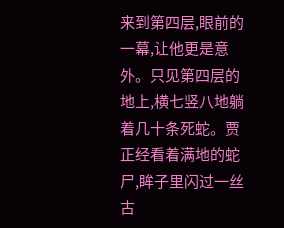来到第四层,眼前的一幕,让他更是意外。只见第四层的地上,横七竖八地躺着几十条死蛇。贾正经看着满地的蛇尸,眸子里闪过一丝古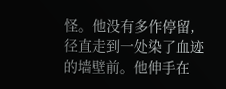怪。他没有多作停留,径直走到一处染了血迹的墙壁前。他伸手在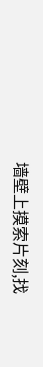墙壁上摸索片刻,找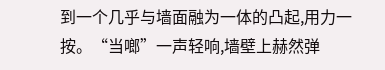到一个几乎与墙面融为一体的凸起,用力一按。“当啷”一声轻响,墙壁上赫然弹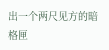出一个两尺见方的暗格匣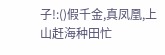子!:()假千金,真凤凰,上山赶海种田忙